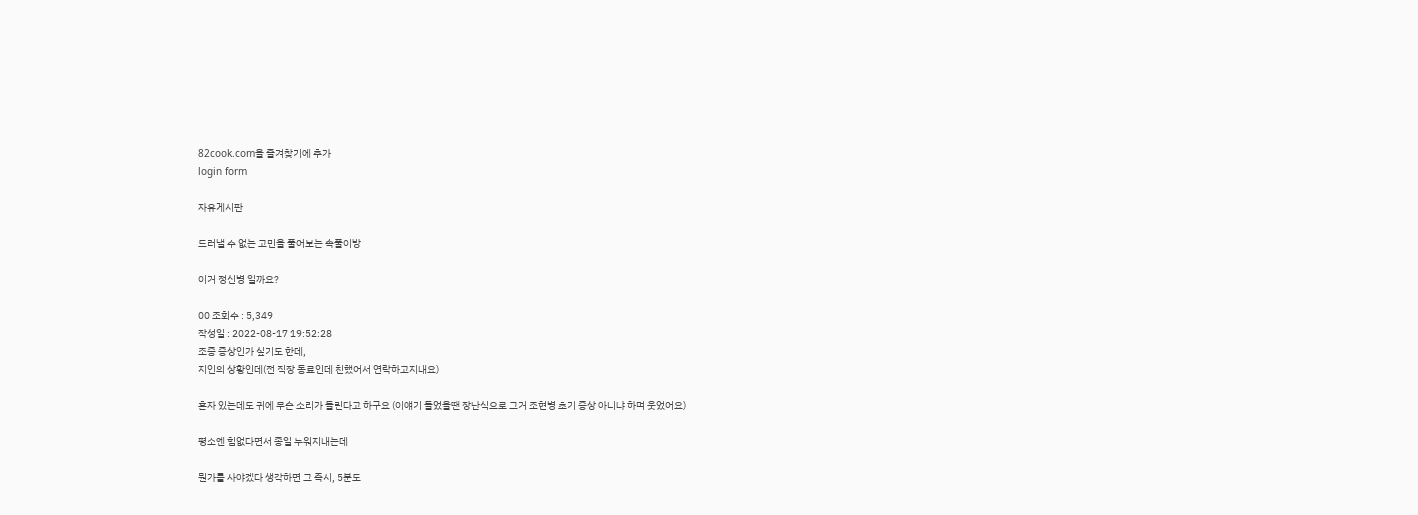82cook.com을 즐겨찾기에 추가
login form

자유게시판

드러낼 수 없는 고민을 풀어보는 속풀이방

이거 정신병 일까요?

00 조회수 : 5,349
작성일 : 2022-08-17 19:52:28
조증 증상인가 싶기도 한데,
지인의 상황인데(전 직장 동료인데 친했어서 연락하고지내요)

혼자 있는데도 귀에 무슨 소리가 들린다고 하구요 (이얘기 들었을땐 장난식으로 그거 조현병 초기 증상 아니냐 하며 웃었어요)

평소엔 힘없다면서 종일 누워지내는데

뭔가를 사야겠다 생각하면 그 즉시, 5분도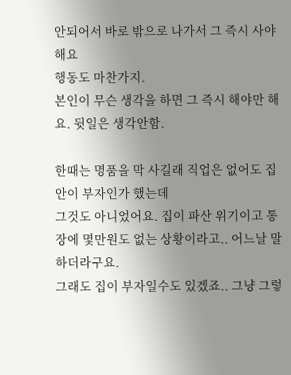안되어서 바로 밖으로 나가서 그 즉시 사야해요
행동도 마찬가지.
본인이 무슨 생각을 하면 그 즉시 해야만 해요. 뒷일은 생각안함.

한때는 명품을 막 사길래 직업은 없어도 집안이 부자인가 했는데
그것도 아니었어요. 집이 파산 위기이고 통장에 몇만원도 없는 상황이라고.. 어느날 말하더라구요.
그래도 집이 부자일수도 있겠죠.. 그냥 그렇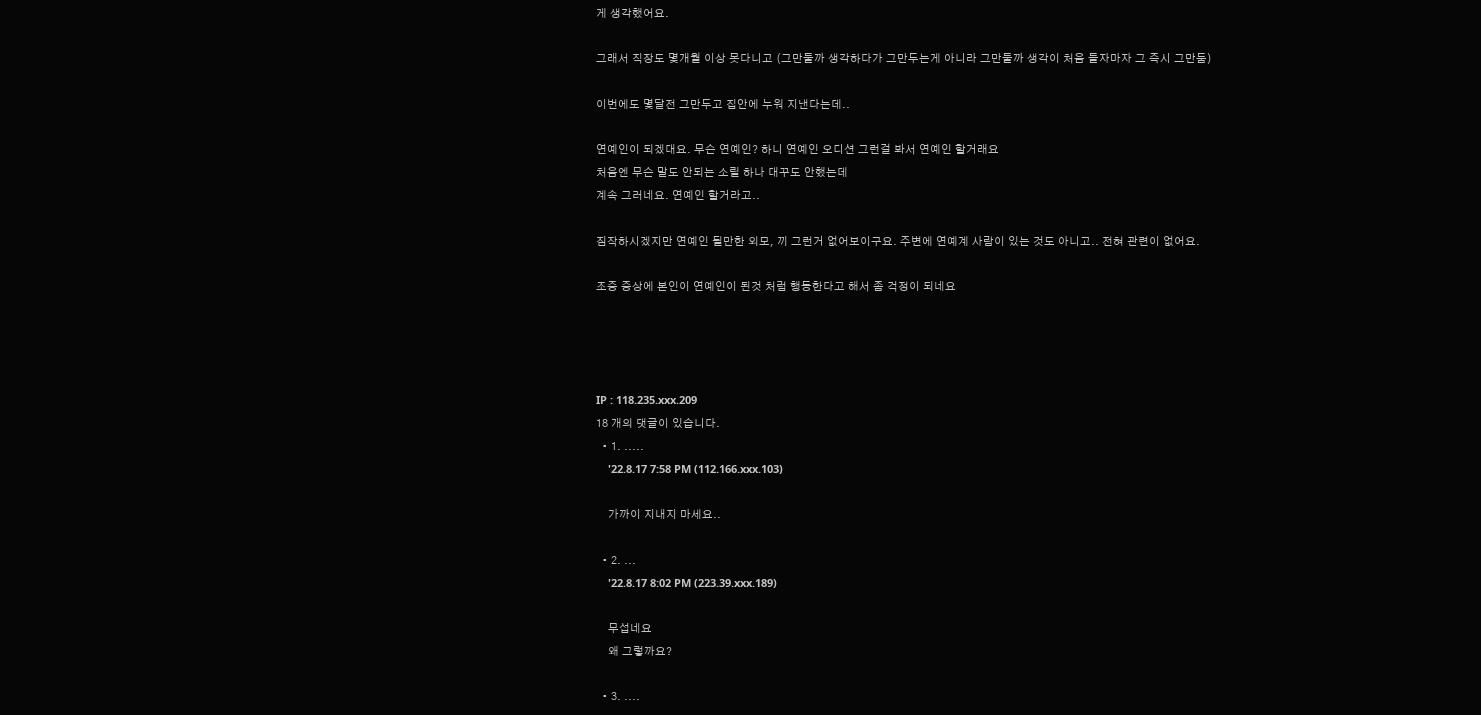게 생각했어요.

그래서 직장도 몇개월 이상 못다니고 (그만둘까 생각하다가 그만두는게 아니라 그만둘까 생각이 처음 들자마자 그 즉시 그만둠)

이번에도 몇달전 그만두고 집안에 누워 지낸다는데..

연예인이 되겠대요. 무슨 연예인? 하니 연예인 오디션 그런걸 봐서 연예인 할거래요
처음엔 무슨 말도 안되는 소릴 하나 대꾸도 안했는데
계속 그러네요. 연예인 할거라고..

짐작하시겠지만 연예인 될만한 외모, 끼 그런거 없어보이구요. 주변에 연예계 사람이 있는 것도 아니고.. 전혀 관련이 없어요.

조증 증상에 본인이 연예인이 된것 처럼 행동한다고 해서 좀 걱정이 되네요




IP : 118.235.xxx.209
18 개의 댓글이 있습니다.
  • 1. .....
    '22.8.17 7:58 PM (112.166.xxx.103)

    가까이 지내지 마세요..

  • 2. ...
    '22.8.17 8:02 PM (223.39.xxx.189)

    무섭네요
    왜 그렇까요?

  • 3. ....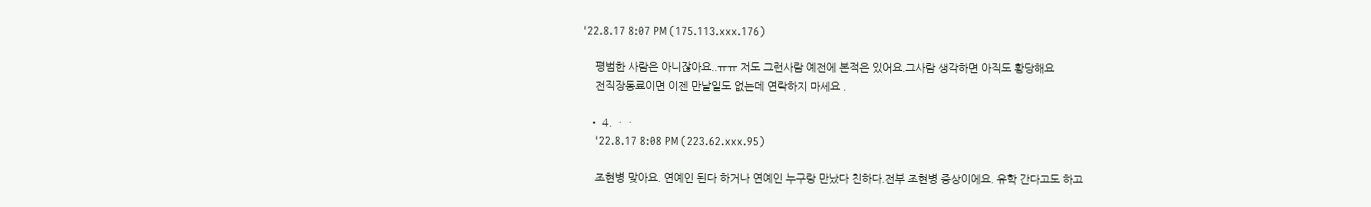'22.8.17 8:07 PM (175.113.xxx.176)

    평범한 사람은 아니잖아요..ㅠㅠ 저도 그런사람 예전에 본적은 있어요.그사람 생각하면 아직도 황당해요
    전직장동료이면 이젠 만날일도 없는데 연락하지 마세요 .

  • 4. ㆍㆍ
    '22.8.17 8:08 PM (223.62.xxx.95)

    조현병 맞아요. 연예인 된다 하거나 연예인 누구랑 만났다 친하다.전부 조현병 증상이에요. 유학 간다고도 하고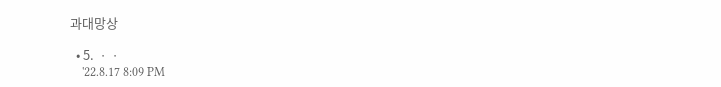과대망상

  • 5. ㆍㆍ
    '22.8.17 8:09 PM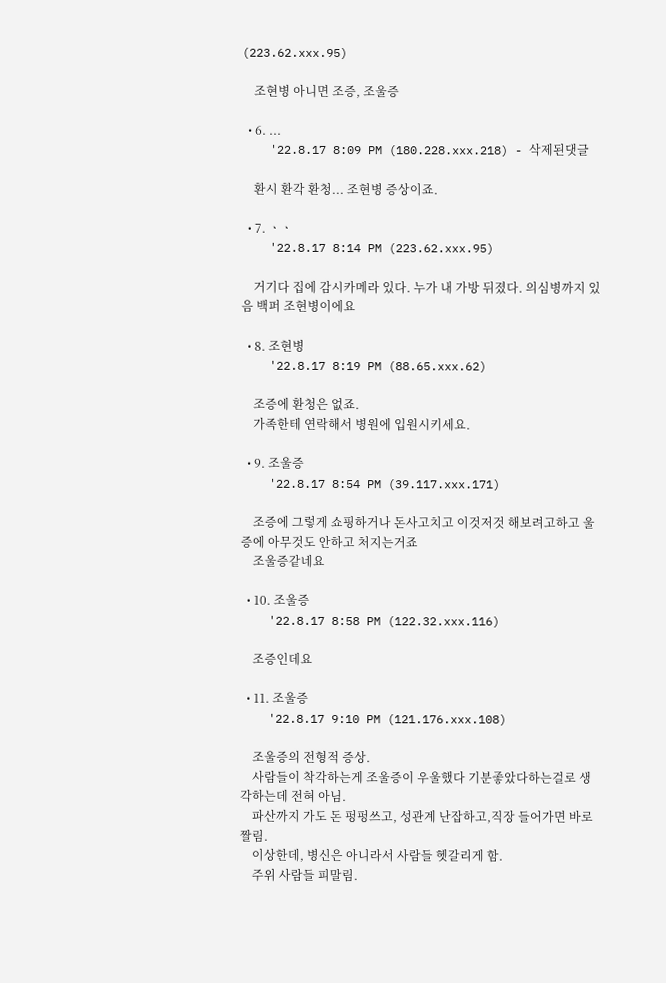(223.62.xxx.95)

    조현병 아니면 조증, 조울증

  • 6. ...
    '22.8.17 8:09 PM (180.228.xxx.218) - 삭제된댓글

    환시 환각 환청... 조현병 증상이죠.

  • 7. ㆍㆍ
    '22.8.17 8:14 PM (223.62.xxx.95)

    거기다 집에 감시카메라 있다. 누가 내 가방 뒤졌다. 의심병까지 있음 백퍼 조현병이에요

  • 8. 조현병
    '22.8.17 8:19 PM (88.65.xxx.62)

    조증에 환청은 없죠.
    가족한테 연락해서 병원에 입원시키세요.

  • 9. 조울증
    '22.8.17 8:54 PM (39.117.xxx.171)

    조증에 그렇게 쇼핑하거나 돈사고치고 이것저것 해보려고하고 울증에 아무것도 안하고 처지는거죠
    조울증같네요

  • 10. 조울증
    '22.8.17 8:58 PM (122.32.xxx.116)

    조증인데요

  • 11. 조울증
    '22.8.17 9:10 PM (121.176.xxx.108)

    조울증의 전형적 증상.
    사람들이 착각하는게 조울증이 우울했다 기분좋았다하는걸로 생각하는데 전혀 아님.
    파산까지 가도 돈 펑펑쓰고, 성관계 난잡하고,직장 들어가면 바로 짤림.
    이상한데, 병신은 아니라서 사람들 헷갈리게 함.
    주위 사람들 피말림.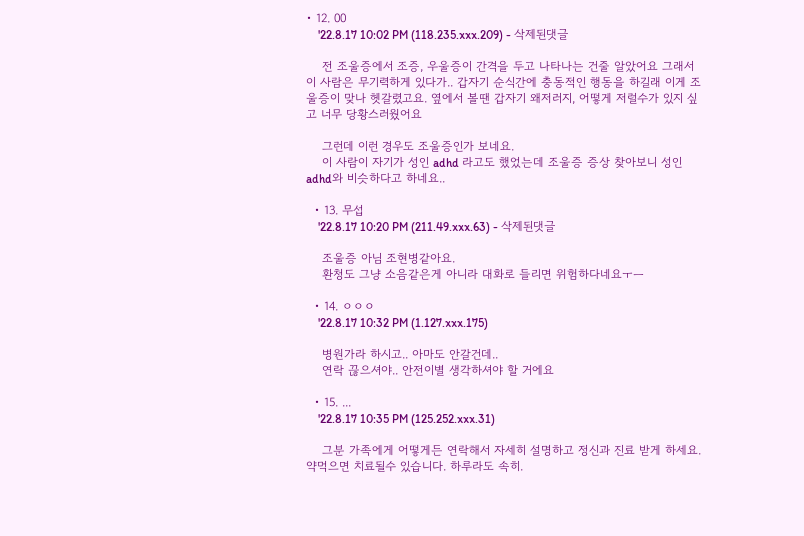• 12. 00
    '22.8.17 10:02 PM (118.235.xxx.209) - 삭제된댓글

    전 조울증에서 조증, 우울증이 간격을 두고 나타나는 건줄 알았어요 그래서 이 사람은 무기력하게 있다가.. 갑자기 순식간에 충동적인 행동을 하길래 이게 조울증이 맞나 헷갈렸고요. 옆에서 볼땐 갑자기 왜저러지, 어떻게 저럴수가 있지 싶고 너무 당황스러웠어요

    그런데 이런 경우도 조울증인가 보네요.
    이 사람이 자기가 성인 adhd 라고도 했었는데 조울증 증상 찾아보니 성인 adhd와 비슷하다고 하네요..

  • 13. 무섭
    '22.8.17 10:20 PM (211.49.xxx.63) - 삭제된댓글

    조울증 아님 조현병같아요.
    환청도 그냥 소음같은게 아니라 대화로 들리면 위험하다네요ㅜㅡ

  • 14. ㅇㅇㅇ
    '22.8.17 10:32 PM (1.127.xxx.175)

    병원가라 하시고.. 아마도 안갈건데..
    연락 끊으셔야.. 안전이별 생각하셔야 할 거에요

  • 15. ...
    '22.8.17 10:35 PM (125.252.xxx.31)

    그분 가족에게 어떻게든 연락해서 자세히 설명하고 정신과 진료 받게 하세요. 약먹으면 치료될수 있습니다. 하루라도 속히.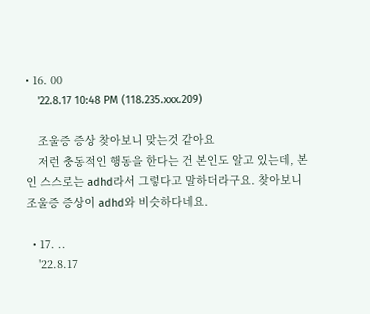• 16. 00
    '22.8.17 10:48 PM (118.235.xxx.209)

    조울증 증상 찾아보니 맞는것 같아요
    저런 충동적인 행동을 한다는 건 본인도 알고 있는데, 본인 스스로는 adhd라서 그렇다고 말하더라구요. 찾아보니 조울증 증상이 adhd와 비슷하다네요.

  • 17. ..
    '22.8.17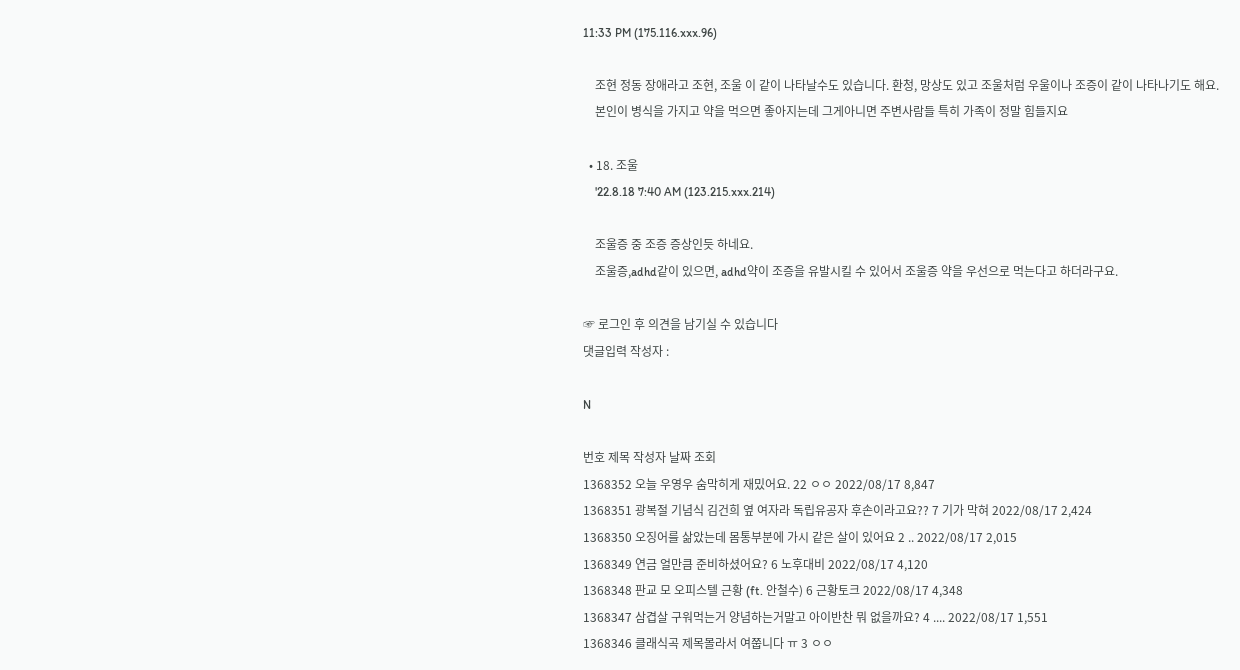11:33 PM (175.116.xxx.96)

    조현 정동 장애라고 조현, 조울 이 같이 나타날수도 있습니다. 환청, 망상도 있고 조울처럼 우울이나 조증이 같이 나타나기도 해요.
    본인이 병식을 가지고 약을 먹으면 좋아지는데 그게아니면 주변사람들 특히 가족이 정말 힘들지요

  • 18. 조울
    '22.8.18 7:40 AM (123.215.xxx.214)

    조울증 중 조증 증상인듯 하네요.
    조울증,adhd같이 있으면, adhd약이 조증을 유발시킬 수 있어서 조울증 약을 우선으로 먹는다고 하더라구요.

☞ 로그인 후 의견을 남기실 수 있습니다
댓글입력 작성자 :

N

번호 제목 작성자 날짜 조회
1368352 오늘 우영우 숨막히게 재밌어요. 22 ㅇㅇ 2022/08/17 8,847
1368351 광복절 기념식 김건희 옆 여자라 독립유공자 후손이라고요?? 7 기가 막혀 2022/08/17 2,424
1368350 오징어를 삶았는데 몸통부분에 가시 같은 살이 있어요 2 .. 2022/08/17 2,015
1368349 연금 얼만큼 준비하셨어요? 6 노후대비 2022/08/17 4,120
1368348 판교 모 오피스텔 근황 (ft. 안철수) 6 근황토크 2022/08/17 4,348
1368347 삼겹살 구워먹는거 양념하는거말고 아이반찬 뭐 없을까요? 4 .... 2022/08/17 1,551
1368346 클래식곡 제목몰라서 여쭙니다 ㅠ 3 ㅇㅇ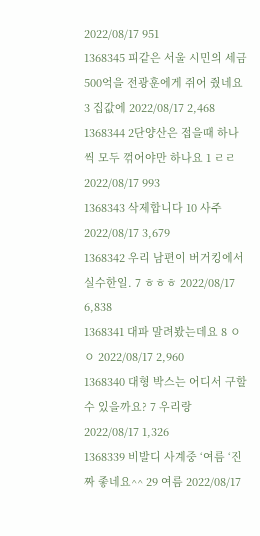2022/08/17 951
1368345 피같은 서울 시민의 세금 500억을 전광훈에게 쥐어 줬네요 3 집값에 2022/08/17 2,468
1368344 2단양산은 접을때 하나씩 모두 꺾어야만 하나요 1 ㄹㄹ 2022/08/17 993
1368343 삭제합니다 10 사주 2022/08/17 3,679
1368342 우리 남편이 버거킹에서 실수한일. 7 ㅎㅎㅎ 2022/08/17 6,838
1368341 대파 말려봤는데요 8 ㅇㅇ 2022/08/17 2,960
1368340 대형 박스는 어디서 구할 수 있을까요? 7 우리랑 2022/08/17 1,326
1368339 비발디 사계중 ‘여름 ‘진짜 좋네요^^ 29 여름 2022/08/17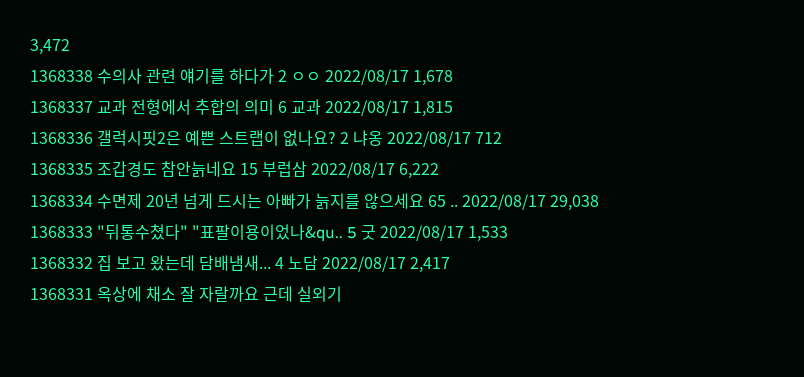3,472
1368338 수의사 관련 얘기를 하다가 2 ㅇㅇ 2022/08/17 1,678
1368337 교과 전형에서 추합의 의미 6 교과 2022/08/17 1,815
1368336 갤럭시핏2은 예쁜 스트랩이 없나요? 2 냐옹 2022/08/17 712
1368335 조갑경도 참안늙네요 15 부럽삼 2022/08/17 6,222
1368334 수면제 20년 넘게 드시는 아빠가 늙지를 않으세요 65 .. 2022/08/17 29,038
1368333 "뒤통수쳤다" "표팔이용이었나&qu.. 5 굿 2022/08/17 1,533
1368332 집 보고 왔는데 담배냄새... 4 노담 2022/08/17 2,417
1368331 옥상에 채소 잘 자랄까요 근데 실외기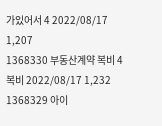가있어서 4 2022/08/17 1,207
1368330 부동산계약 복비 4 복비 2022/08/17 1,232
1368329 아이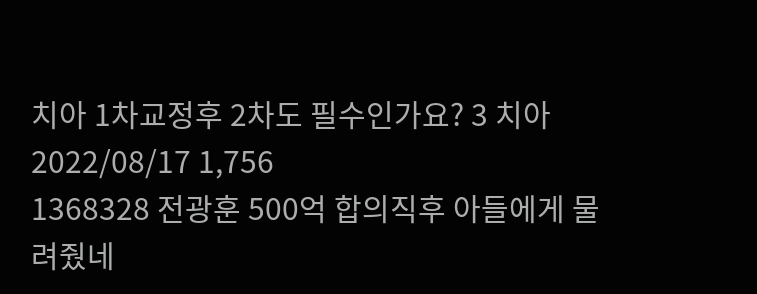치아 1차교정후 2차도 필수인가요? 3 치아 2022/08/17 1,756
1368328 전광훈 500억 합의직후 아들에게 물려줬네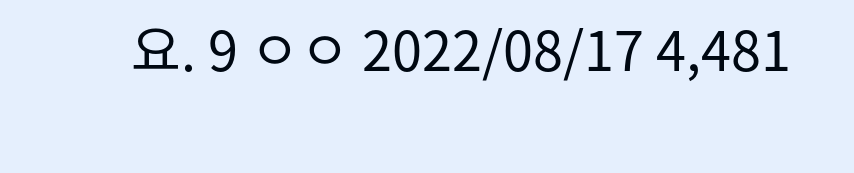요. 9 ㅇㅇ 2022/08/17 4,481